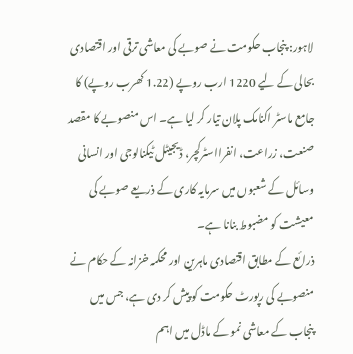لاہور: پنجاب حکومت نے صوبے کی معاشی ترقی اور اقتصادی بحالی کے لیے 1220 ارب روپے (1.22 کھرب روپے) کا جامع ماسٹر اکنامک پلان تیار کر لیا ہے۔ اس منصوبے کا مقصد صنعت، زراعت، انفرااسٹرکچر، ڈیجیٹل ٹیکنالوجی اور انسانی وسائل کے شعبوں میں سرمایہ کاری کے ذریعے صوبے کی معیشت کو مضبوط بنانا ہے۔
ذرائع کے مطابق اقتصادی ماہرین اور محکمہ خزانہ کے حکام نے منصوبے کی رپورٹ حکومت کو پیش کر دی ہے، جس میں پنجاب کے معاشی نمو کے ماڈل میں اہم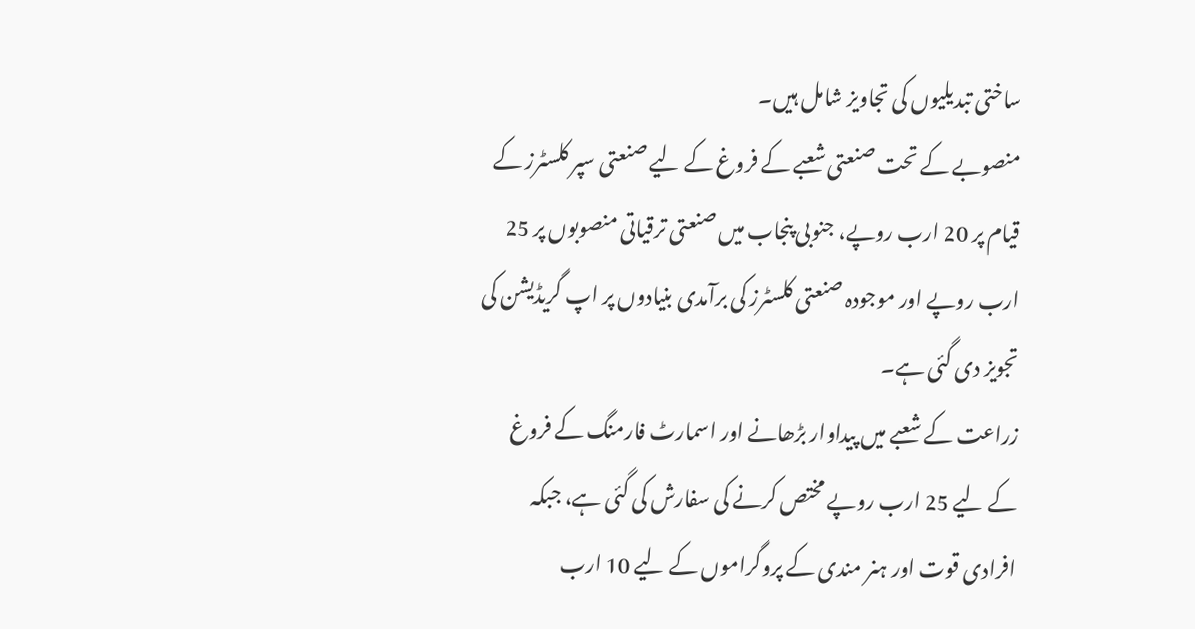ساختی تبدیلیوں کی تجاویز شامل ہیں۔
منصوبے کے تحت صنعتی شعبے کے فروغ کے لیے صنعتی سپر کلسٹرز کے قیام پر 20 ارب روپے، جنوبی پنجاب میں صنعتی ترقیاتی منصوبوں پر 25 ارب روپے اور موجودہ صنعتی کلسٹرز کی برآمدی بنیادوں پر اپ گریڈیشن کی تجویز دی گئی ہے۔
زراعت کے شعبے میں پیداوار بڑھانے اور اسمارٹ فارمنگ کے فروغ کے لیے 25 ارب روپے مختص کرنے کی سفارش کی گئی ہے، جبکہ افرادی قوت اور ہنر مندی کے پروگراموں کے لیے 10 ارب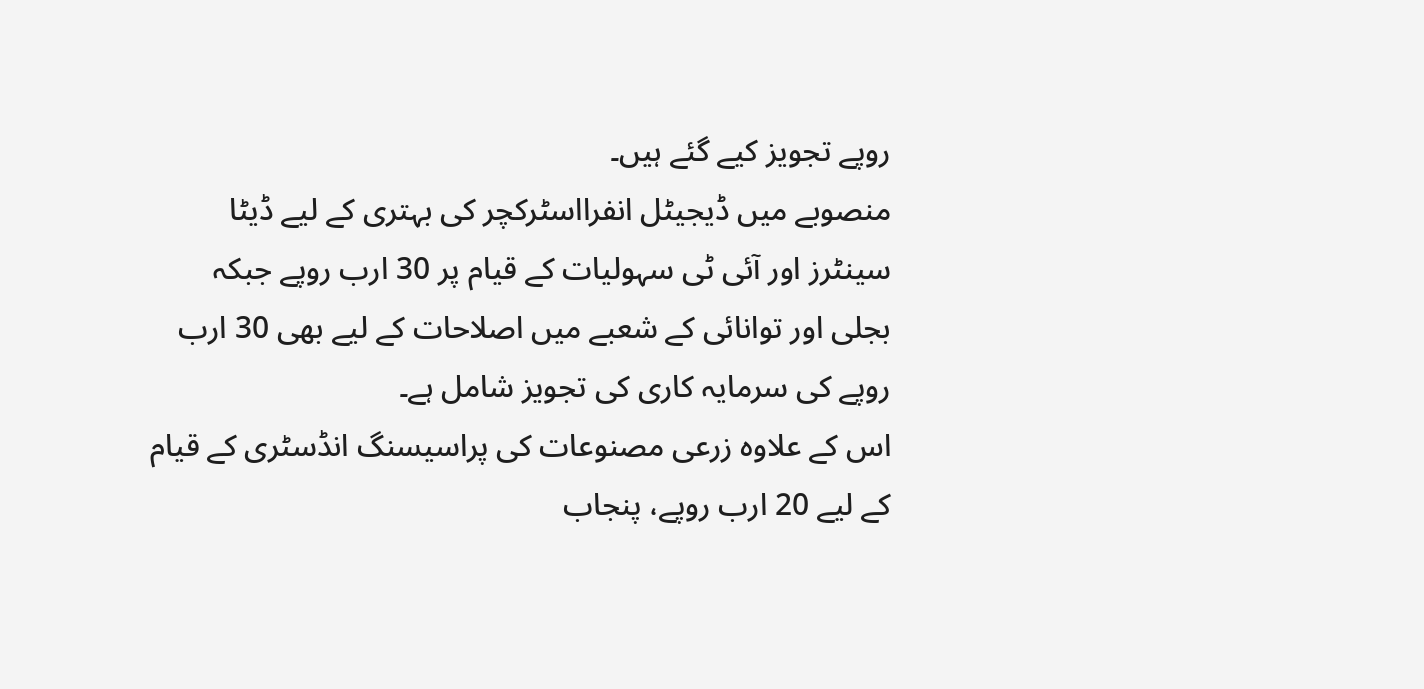روپے تجویز کیے گئے ہیں۔
منصوبے میں ڈیجیٹل انفرااسٹرکچر کی بہتری کے لیے ڈیٹا سینٹرز اور آئی ٹی سہولیات کے قیام پر 30 ارب روپے جبکہ بجلی اور توانائی کے شعبے میں اصلاحات کے لیے بھی 30 ارب روپے کی سرمایہ کاری کی تجویز شامل ہے۔
اس کے علاوہ زرعی مصنوعات کی پراسیسنگ انڈسٹری کے قیام کے لیے 20 ارب روپے، پنجاب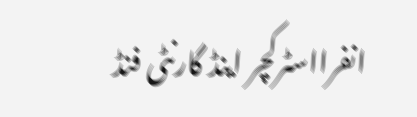انفرااسٹرکچر اینڈ گارنٹی فنڈ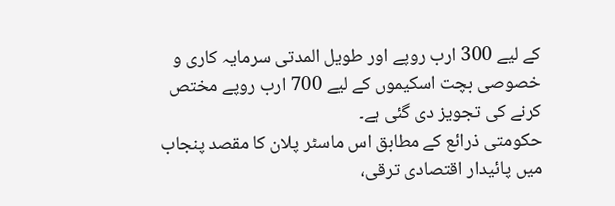کے لیے 300 ارب روپے اور طویل المدتی سرمایہ کاری و خصوصی بچت اسکیموں کے لیے 700 ارب روپے مختص کرنے کی تجویز دی گئی ہے۔
حکومتی ذرائع کے مطابق اس ماسٹر پلان کا مقصد پنجاب میں پائیدار اقتصادی ترقی،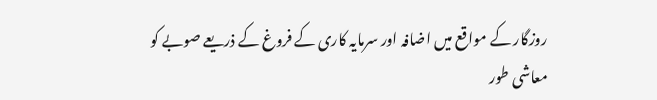روزگار کے مواقع میں اضافہ اور سرمایہ کاری کے فروغ کے ذریعے صوبے کو معاشی طور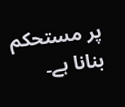پر مستحکم بنانا ہے۔